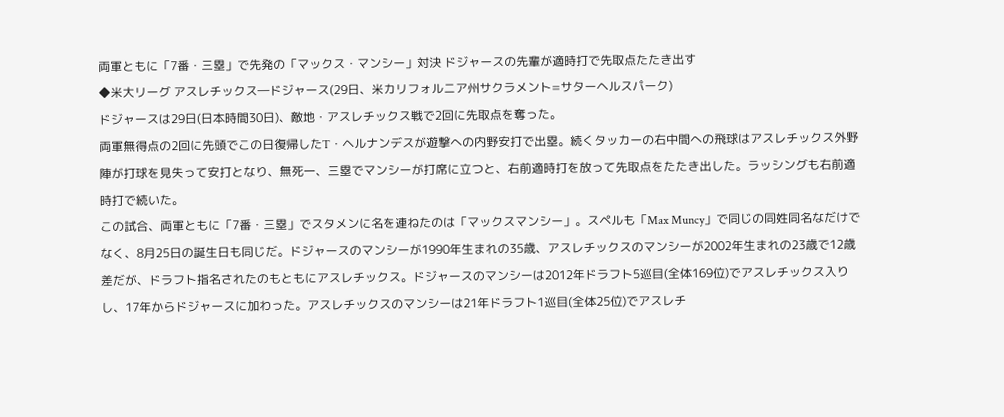両軍ともに「7番・三塁」で先発の「マックス・マンシー」対決 ドジャースの先輩が適時打で先取点たたき出す
◆米大リーグ アスレチックス―ドジャース(29日、米カリフォルニア州サクラメント=サターヘルスパーク)
ドジャースは29日(日本時間30日)、敵地・アスレチックス戦で2回に先取点を奪った。
両軍無得点の2回に先頭でこの日復帰したT・ヘルナンデスが遊撃への内野安打で出塁。続くタッカーの右中間への飛球はアスレチックス外野陣が打球を見失って安打となり、無死一、三塁でマンシーが打席に立つと、右前適時打を放って先取点をたたき出した。ラッシングも右前適時打で続いた。
この試合、両軍ともに「7番・三塁」でスタメンに名を連ねたのは「マックスマンシー」。スペルも「Max Muncy」で同じの同姓同名なだけでなく、8月25日の誕生日も同じだ。ドジャースのマンシーが1990年生まれの35歳、アスレチックスのマンシーが2002年生まれの23歳で12歳差だが、ドラフト指名されたのもともにアスレチックス。ドジャースのマンシーは2012年ドラフト5巡目(全体169位)でアスレチックス入りし、17年からドジャースに加わった。アスレチックスのマンシーは21年ドラフト1巡目(全体25位)でアスレチ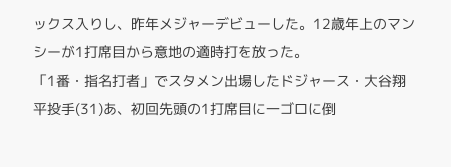ックス入りし、昨年メジャーデビューした。12歳年上のマンシーが1打席目から意地の適時打を放った。
「1番・指名打者」でスタメン出場したドジャース・大谷翔平投手(31)あ、初回先頭の1打席目に一ゴロに倒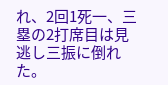れ、2回1死一、三塁の2打席目は見逃し三振に倒れた。